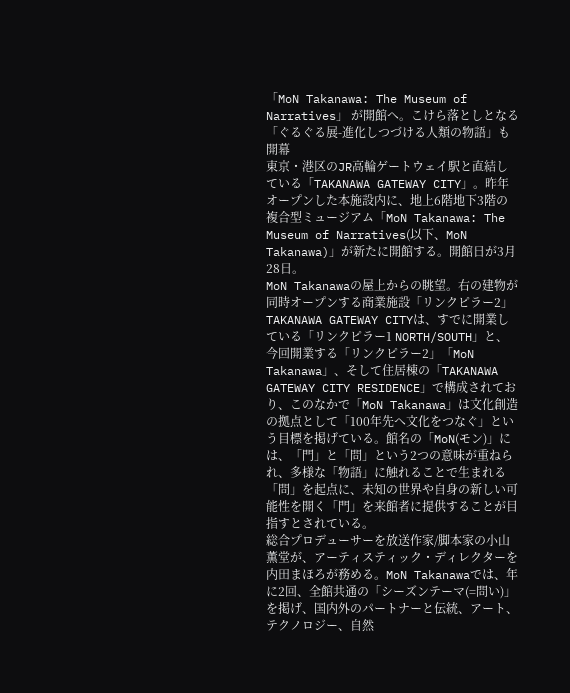「MoN Takanawa: The Museum of Narratives」 が開館へ。こけら落としとなる「ぐるぐる展-進化しつづける人類の物語」も開幕
東京・港区のJR高輪ゲートウェイ駅と直結している「TAKANAWA GATEWAY CITY」。昨年オープンした本施設内に、地上6階地下3階の複合型ミュージアム「MoN Takanawa: The Museum of Narratives(以下、MoN Takanawa)」が新たに開館する。開館日が3月28日。
MoN Takanawaの屋上からの眺望。右の建物が同時オープンする商業施設「リンクピラー2」
TAKANAWA GATEWAY CITYは、すでに開業している「リンクピラー1 NORTH/SOUTH」と、今回開業する「リンクピラー2」「MoN Takanawa」、そして住居棟の「TAKANAWA GATEWAY CITY RESIDENCE」で構成されており、このなかで「MoN Takanawa」は文化創造の拠点として「100年先へ文化をつなぐ」という目標を掲げている。館名の「MoN(モン)」には、「門」と「問」という2つの意味が重ねられ、多様な「物語」に触れることで生まれる「問」を起点に、未知の世界や自身の新しい可能性を開く「門」を来館者に提供することが目指すとされている。
総合プロデューサーを放送作家/脚本家の小山薫堂が、アーティスティック・ディレクターを内田まほろが務める。MoN Takanawaでは、年に2回、全館共通の「シーズンテーマ(=問い)」を掲げ、国内外のパートナーと伝統、アート、テクノロジー、⾃然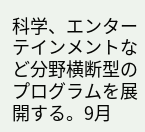科学、エンターテインメントなど分野横断型のプログラムを展開する。9月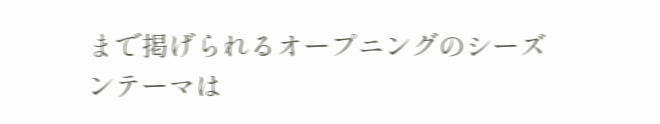まで掲げられるオープニングのシーズンテーマは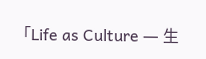「Life as Culture ― ⽣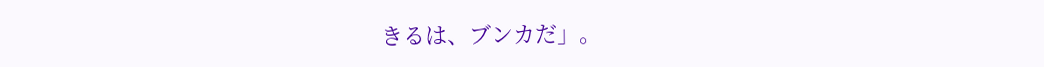きるは、ブンカだ」。